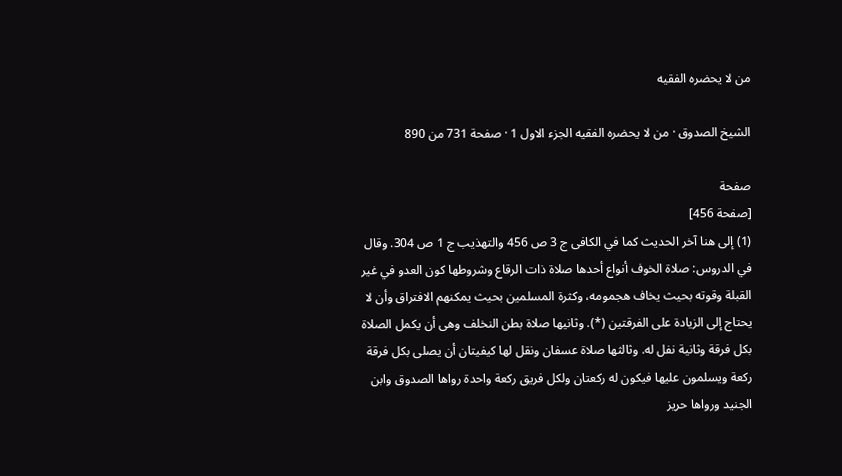من لا يحضره الفقيه

الشيخ الصدوق · من لا يحضره الفقيه الجزء الاول 1 · صفحة 731 من 890

صفحة
[صفحة 456]
(1) إلى هنا آخر الحديث كما في الكافى ج 3 ص 456 والتهذيب ج 1 ص 304. وقال في الدروس: صلاة الخوف أنواع أحدها صلاة ذات الرقاع وشروطها كون العدو في غير القبلة وقوته بحيث يخاف هجمومه، وكثرة المسلمين بحيث يمكنهم الافتراق وأن لا يحتاج إلى الزيادة على الفرقتين (*). وثانيها صلاة بطن النخلف وهى أن يكمل الصلاة بكل فرقة وثانية نفل له. وثالثها صلاة عسفان ونقل لها كيفيتان أن يصلى بكل فرقة ركعة ويسلمون عليها فيكون له ركعتان ولكل فريق ركعة واحدة رواها الصدوق وابن الجنيد ورواها حريز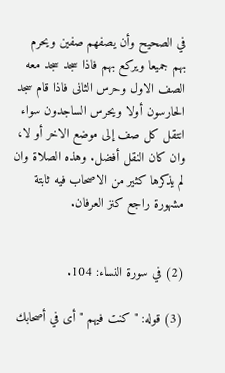في الصحيح وأن يصفهم صفين ويحرم بهم جميعا ويركع بهم فاذا سجد سجد معه الصف الاول وحرس الثانى فاذا قام سجد الحارسون أولا ويحرس الساجدون سواء انتقل كل صف إلى موضع الاخر أو لا، وان كان النقل أفضل. وهذه الصلاة وان لم يذكرها كثير من الاصحاب فيه ثابتة مشهورة راجع كنز العرفان.


(2) في سورة النساء: 104.

(3) قوله: " كنت فيهم " أى في أصحابك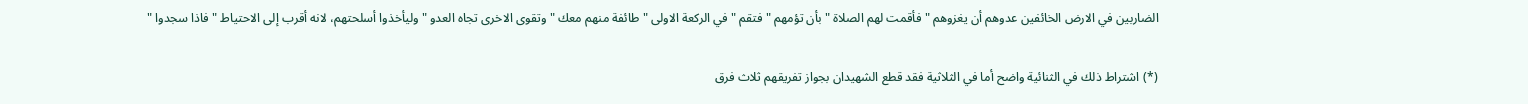الضاربين في الارض الخائفين عدوهم أن يغزوهم " فأقمت لهم الصلاة " بأن تؤمهم " فتقم " في الركعة الاولى " طائفة منهم معك " وتقوى الاخرى تجاه العدو " وليأخذوا أسلحتهم، لانه أقرب إلى الاحتياط " فاذا سجدوا "

(*) اشتراط ذلك في الثنائية واضح أما في الثلاثية فقد قطع الشهيدان بجواز تفريقهم ثلاث فرق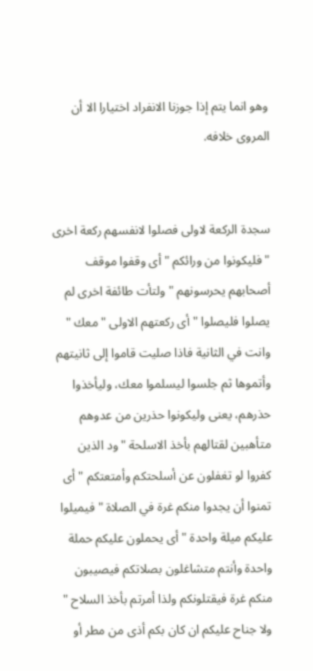وهو انما يتم إذا جوزنا الانفراد اختيارا الا أن المروى خلافه.


سجدة الركعة لاولى فصلوا لانفسهم ركعة اخرى " فليكونوا من ورائكم " أى وقفوا موقف أصحابهم يحرسونهم " ولتأت طائفة اخرى لم يصلوا فليصلوا " أى ركعتهم الاولى " معك " وانت في الثانية فاذا صليت قاموا إلى ثانيتهم وأتموها ثم جلسوا ليسلموا معك، وليأخذوا حذرهم، يعنى وليكونوا حذرين من عدوهم متأهبين لقتالهم بأخذ الاسلحة " ود الذين كفروا لو تغفلون عن أسلحتكم وأمتعتكم " أى تمنوا أن يجدوا منكم غرة في الصلاة " فيميلوا عليكم ميلة واحدة " أى يحملون عليكم حملة واحدة وأنتم متشاغلون بصلاتكم فيصيبون منكم غرة فيقتلونكم ولذا أمرتم بأخذ السلاح " ولا جناح عليكم ان كان بكم أذى من مطر أو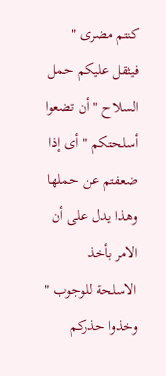كنتم مضرى " فيثقل عليكم حمل السلاح " أن تضعوا أسلحتكم " أى إذا ضعفتم عن حملها وهذا يدل على أن الامر بأخذ الاسلحة للوجوب " وخذوا حذركم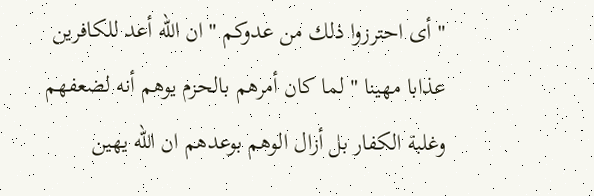" أى احترزوا ذلك من عدوكم " ان الله أعد للكافرين عذابا مهينا " لما كان أمرهم بالحزم يوهم أنه لضعفهم وغلبة الكفار بل أزال الوهم بوعدهم ان الله يهين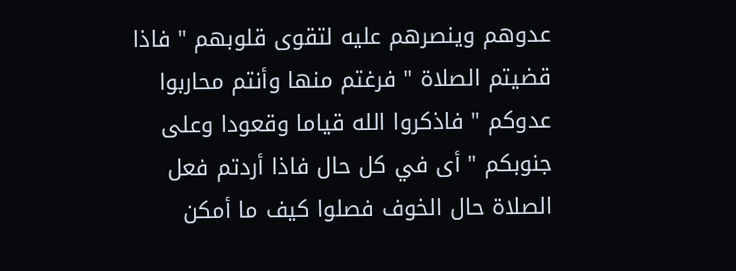عدوهم وينصرهم عليه لتقوى قلوبهم " فاذا قضيتم الصلاة " فرغتم منها وأنتم محاربوا عدوكم " فاذكروا الله قياما وقعودا وعلى جنوبكم " أى في كل حال فاذا أردتم فعل الصلاة حال الخوف فصلوا كيف ما أمكن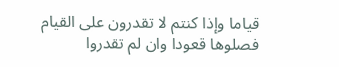قياما وإذا كنتم لا تقدرون على القيام فصلوها قعودا وان لم تقدروا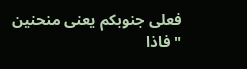فعلى جنوبكم يعنى منحنين " فاذا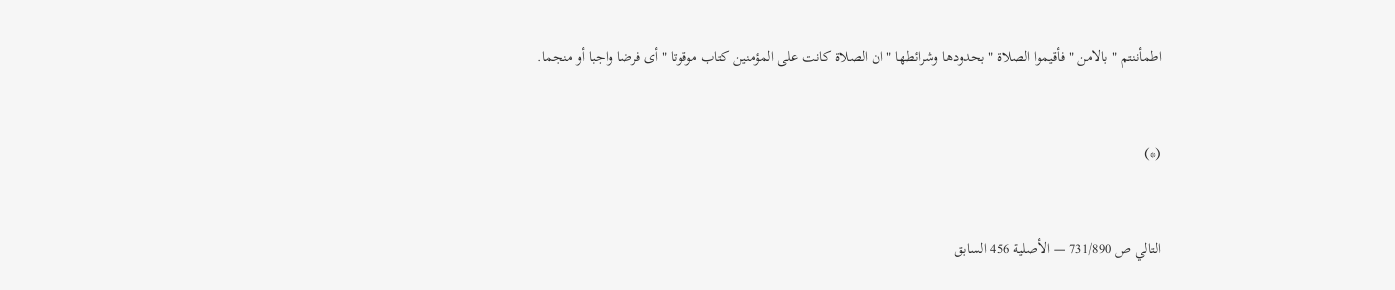اطمأننتم " بالامن " فأقيموا الصلاة " بحدودها وشرائطها " ان الصلاة كانت على المؤمنين كتاب موقوتا " أى فرضا واجبا أو منجما.


(*)


التالي ص 731/890 — الأصلية 456 السابق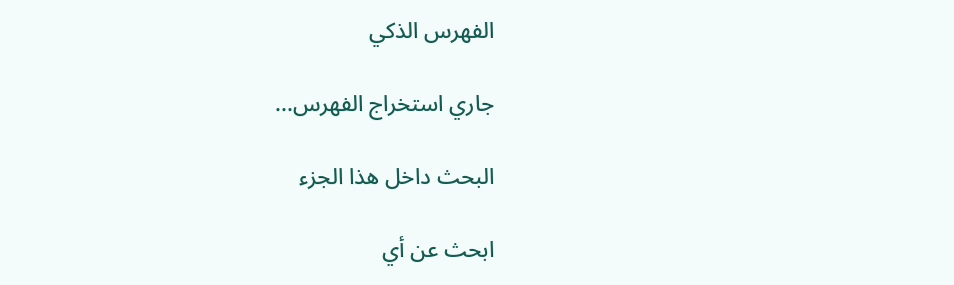الفهرس الذكي

جاري استخراج الفهرس...

البحث داخل هذا الجزء

ابحث عن أي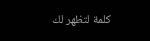كلمة لتظهر لك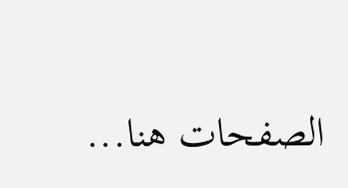الصفحات هنا...